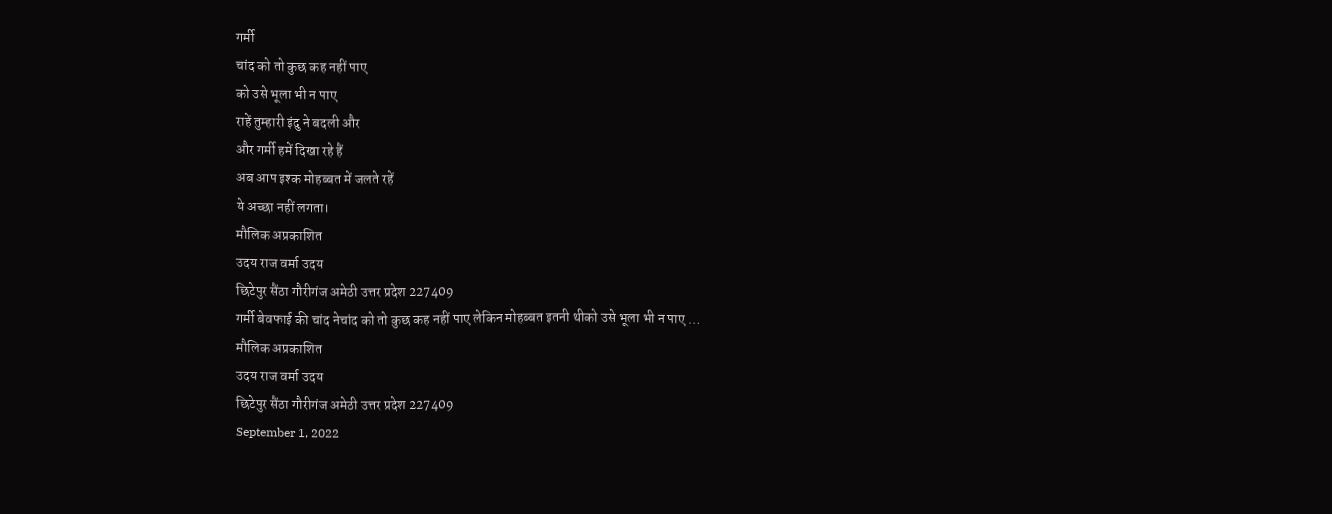गर्मी
चांद को तो कुछ कह नहीं पाए
को उसे भूला भी न पाए
राहें तुम्हारी इंदु ने बदली और
और गर्मी हमें दिखा रहे हैं
अब आप इश्क मोहब्बत में जलते रहें
ये अच्छा नहीं लगता।
मौलिक अप्रकाशित
उदय राज वर्मा उदय
छिटेपुर सैंठा गौरीगंज अमेठी उत्तर प्रदेश 227409
गर्मी बेवफाई की चांद नेचांद को तो कुछ कह नहीं पाए लेकिन मोहब्बत इतनी थीको उसे भूला भी न पाए …
मौलिक अप्रकाशित
उदय राज वर्मा उदय
छिटेपुर सैंठा गौरीगंज अमेठी उत्तर प्रदेश 227409
September 1, 2022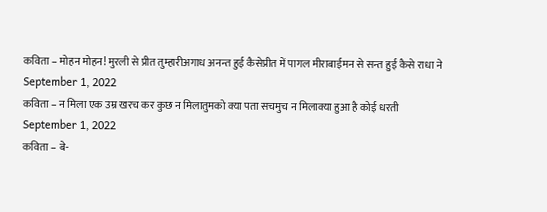कविता – मोहन मोहन! मुरली से प्रीत तुम्हारीअगाध अनन्त हुई कैसेप्रीत में पागल मीराबाईमन से सन्त हुई कैसे राधा ने
September 1, 2022
कविता – न मिला एक उम्र खरच कर कुछ न मिलातुमको क्या पता सचमुच न मिलाक्या हुआ है कोई धरती
September 1, 2022
कविता – बे-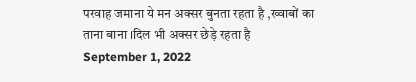परवाह जमाना ये मन अक्सर बुनता रहता है ,ख्वाबों का ताना बाना ।दिल भी अक्सर छेड़े रहता है
September 1, 2022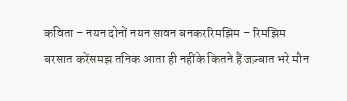कविता – नयन दोनों नयन सावन बनकररिमझिम – रिमझिम बरसात करेंसमझ तनिक आता ही नहींके कितने हैं जज़्बात भरे मौन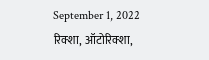September 1, 2022
रिक्शा, ऑटोरिक्शा,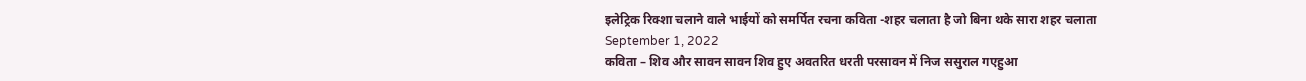इलेट्रिक रिक्शा चलाने वाले भाईयों को समर्पित रचना कविता -शहर चलाता है जो बिना थके सारा शहर चलाता
September 1, 2022
कविता – शिव और सावन सावन शिव हुए अवतरित धरती परसावन में निज ससुराल गएहुआ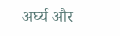अर्घ्य और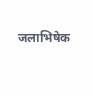जलाभिषेक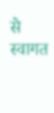से स्वागत